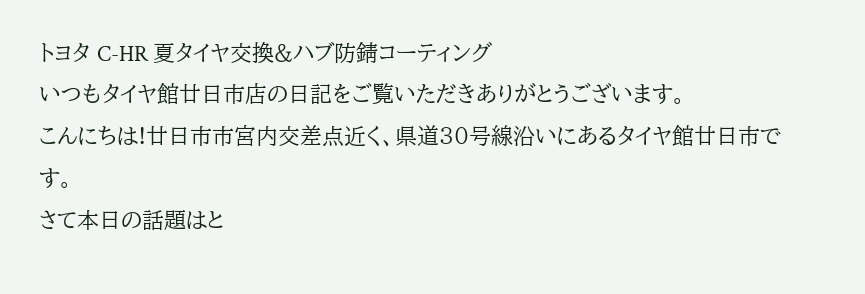トヨタ C-HR 夏タイヤ交換&ハブ防錆コーティング
いつもタイヤ館廿日市店の日記をご覧いただきありがとうございます。
こんにちは!廿日市市宮内交差点近く、県道30号線沿いにあるタイヤ館廿日市です。
さて本日の話題はと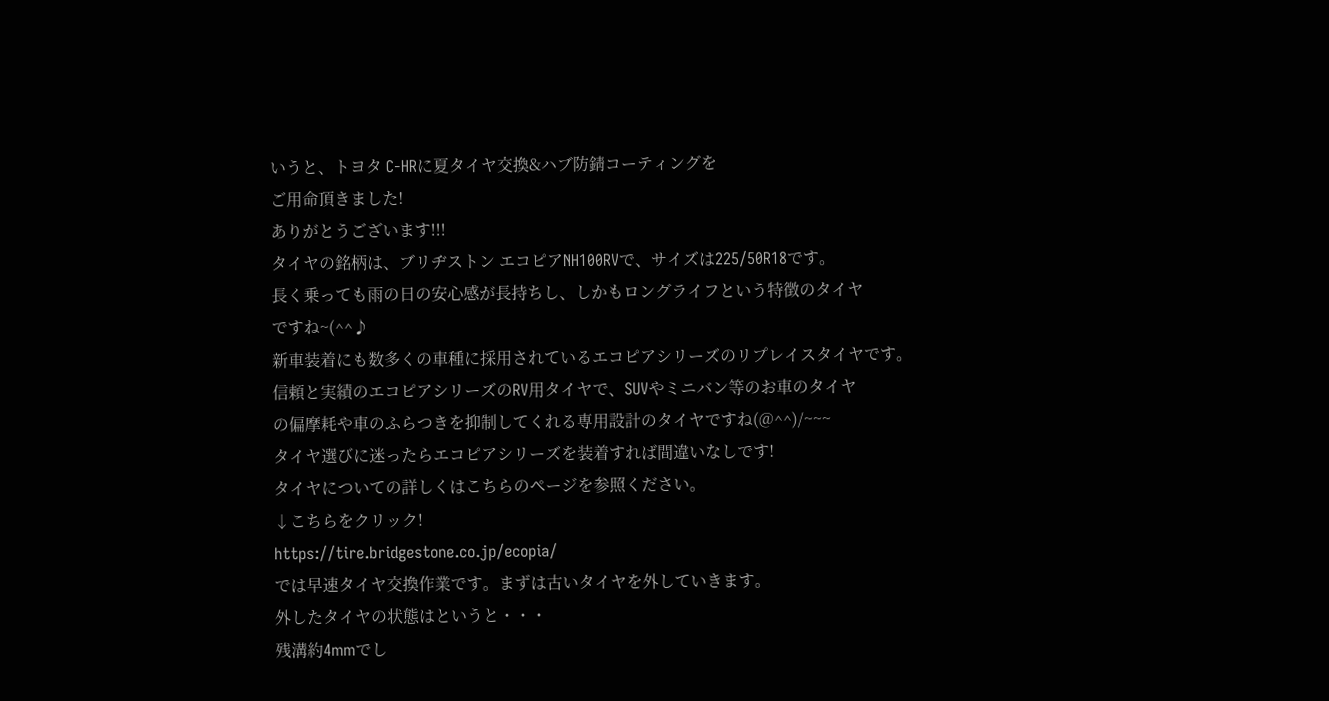いうと、トヨタ C-HRに夏タイヤ交換&ハブ防錆コーティングを
ご用命頂きました!
ありがとうございます!!!
タイヤの銘柄は、ブリヂストン エコピアNH100RVで、サイズは225/50R18です。
長く乗っても雨の日の安心感が長持ちし、しかもロングライフという特徴のタイヤ
ですね~(^^♪
新車装着にも数多くの車種に採用されているエコピアシリーズのリプレイスタイヤです。
信頼と実績のエコピアシリーズのRV用タイヤで、SUVやミニバン等のお車のタイヤ
の偏摩耗や車のふらつきを抑制してくれる専用設計のタイヤですね(@^^)/~~~
タイヤ選びに迷ったらエコピアシリーズを装着すれば間違いなしです!
タイヤについての詳しくはこちらのページを参照ください。
↓こちらをクリック!
https://tire.bridgestone.co.jp/ecopia/
では早速タイヤ交換作業です。まずは古いタイヤを外していきます。
外したタイヤの状態はというと・・・
残溝約4mmでし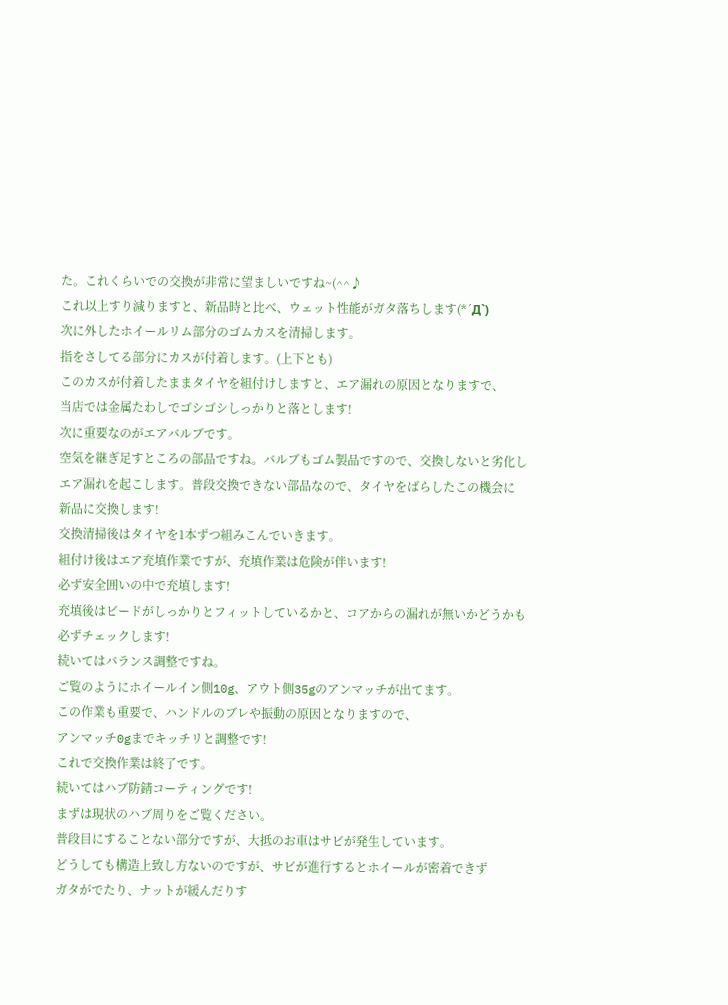た。これくらいでの交換が非常に望ましいですね~(^^♪
これ以上すり減りますと、新品時と比べ、ウェット性能がガタ落ちします(*´Д`)
次に外したホイールリム部分のゴムカスを清掃します。
指をさしてる部分にカスが付着します。(上下とも)
このカスが付着したままタイヤを組付けしますと、エア漏れの原因となりますで、
当店では金属たわしでゴシゴシしっかりと落とします!
次に重要なのがエアバルブです。
空気を継ぎ足すところの部品ですね。バルブもゴム製品ですので、交換しないと劣化し
エア漏れを起こします。普段交換できない部品なので、タイヤをばらしたこの機会に
新品に交換します!
交換清掃後はタイヤを1本ずつ組みこんでいきます。
組付け後はエア充填作業ですが、充填作業は危険が伴います!
必ず安全囲いの中で充填します!
充填後はビードがしっかりとフィットしているかと、コアからの漏れが無いかどうかも
必ずチェックします!
続いてはバランス調整ですね。
ご覧のようにホイールイン側10g、アウト側35gのアンマッチが出てます。
この作業も重要で、ハンドルのブレや振動の原因となりますので、
アンマッチ0gまでキッチリと調整です!
これで交換作業は終了です。
続いてはハブ防錆コーティングです!
まずは現状のハブ周りをご覧ください。
普段目にすることない部分ですが、大抵のお車はサビが発生しています。
どうしても構造上致し方ないのですが、サビが進行するとホイールが密着できず
ガタがでたり、ナットが緩んだりす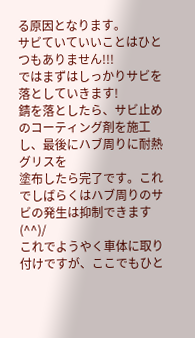る原因となります。
サビていていいことはひとつもありません!!!
ではまずはしっかりサビを落としていきます!
錆を落としたら、サビ止めのコーティング剤を施工し、最後にハブ周りに耐熱グリスを
塗布したら完了です。これでしばらくはハブ周りのサビの発生は抑制できます(^^)/
これでようやく車体に取り付けですが、ここでもひと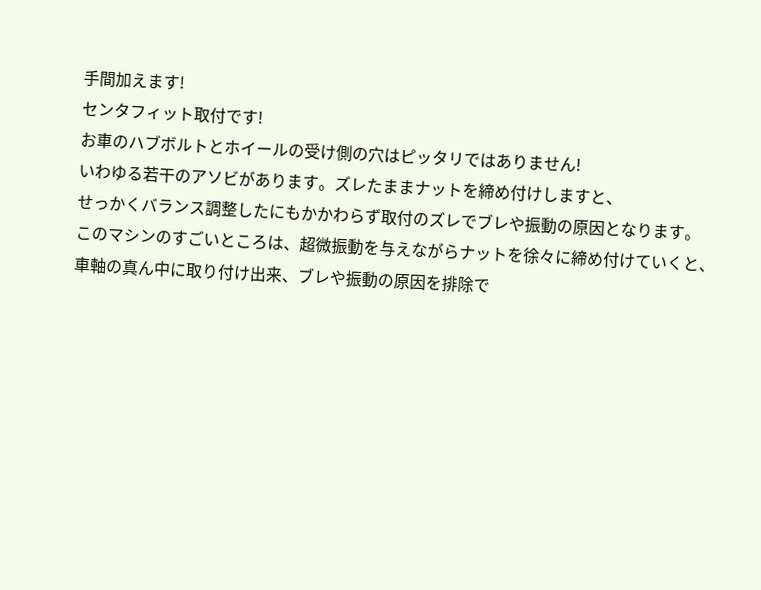手間加えます!
センタフィット取付です!
お車のハブボルトとホイールの受け側の穴はピッタリではありません!
いわゆる若干のアソビがあります。ズレたままナットを締め付けしますと、
せっかくバランス調整したにもかかわらず取付のズレでブレや振動の原因となります。
このマシンのすごいところは、超微振動を与えながらナットを徐々に締め付けていくと、
車軸の真ん中に取り付け出来、ブレや振動の原因を排除で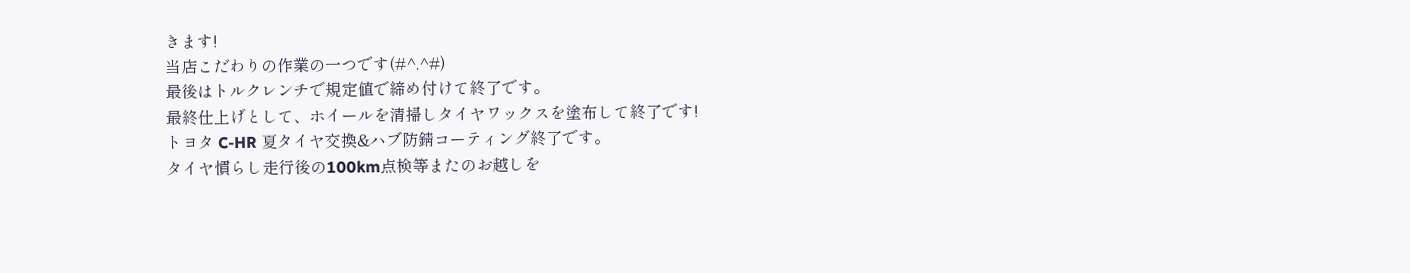きます!
当店こだわりの作業の一つです(#^.^#)
最後はトルクレンチで規定値で締め付けて終了です。
最終仕上げとして、ホイールを清掃しタイヤワックスを塗布して終了です!
トヨタ C-HR 夏タイヤ交換&ハブ防錆コーティング終了です。
タイヤ慣らし走行後の100km点検等またのお越しを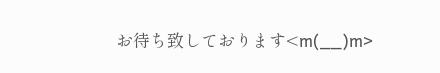お待ち致しております<m(__)m>